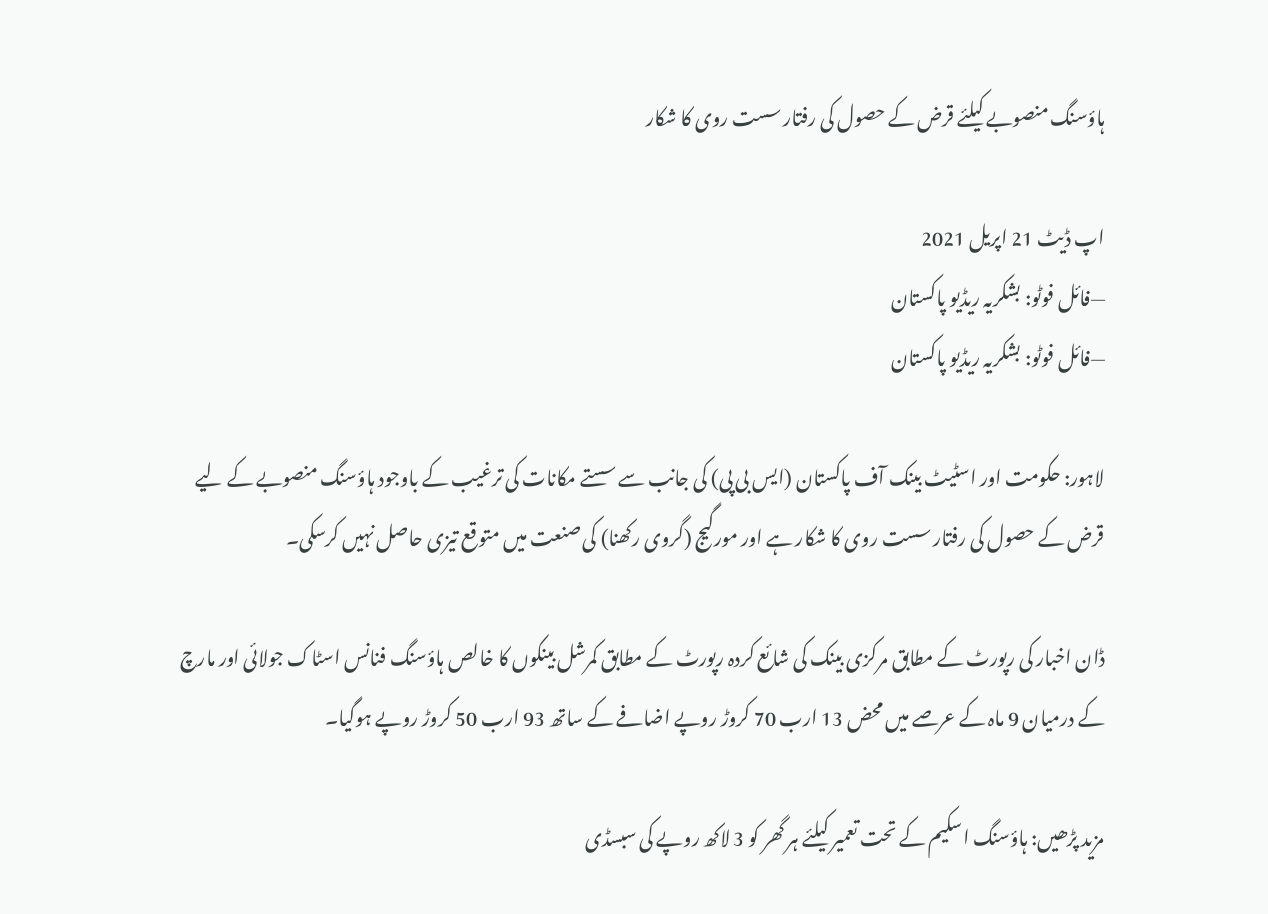ہاؤسنگ منصوبے کیلئے قرض کے حصول کی رفتار سست روی کا شکار

اپ ڈیٹ 21 اپريل 2021
—فائل فوٹو: بشکریہ ریڈیو پاکستان
—فائل فوٹو: بشکریہ ریڈیو پاکستان

لاہور: حکومت اور اسٹیٹ بینک آف پاکستان (ایس بی پی) کی جانب سے سستے مکانات کی ترغیب کے باوجود ہاؤسنگ منصوبے کے لیے قرض کے حصول کی رفتار سست روی کا شکار ہے اور مورگیج (گروی رکھنا) کی صنعت میں متوقع تیزی حاصل نہیں کرسکی۔

ڈان اخبار کی رپورٹ کے مطابق مرکزی بینک کی شائع کردہ رپورٹ کے مطابق کمرشل بینکوں کا خالص ہاؤسنگ فنانس اسٹاک جولائی اور مارچ کے درمیان 9 ماہ کے عرصے میں محض 13 ارب 70 کروڑ روپے اضافے کے ساتھ 93 ارب 50 کروڑ روپے ہوگیا۔

مزید پڑھیں: ہاؤسنگ اسکیم کے تحت تعمیر کیلئے ہر گھر کو 3 لاکھ روپے کی سبسڈی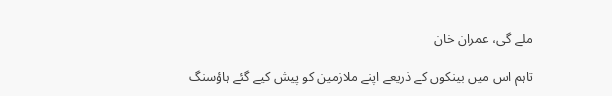ملے گی، عمران خان

تاہم اس میں بینکوں کے ذریعے اپنے ملازمین کو پیش کیے گئے ہاؤسنگ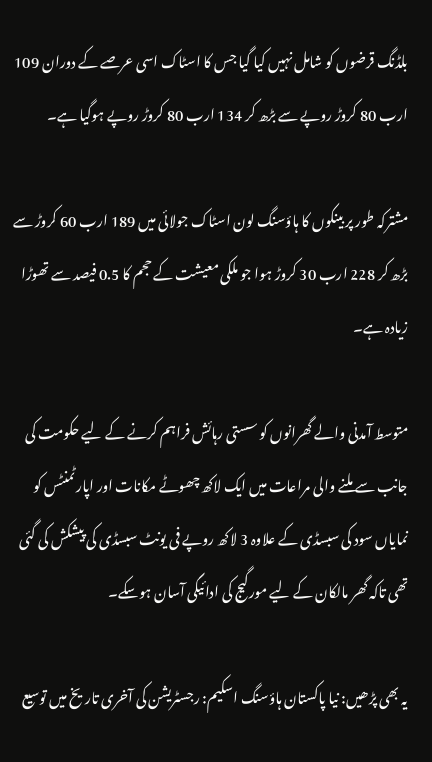بلڈنگ قرضوں کو شامل نہیں کیا گیا جس کا اسٹاک اسی عرصے کے دوران 109 ارب 80 کروڑ روپے سے بڑھ کر 134 ارب 80 کروڑ روپے ہوگیا ہے۔

مشترکہ طور پر بینکوں کا ہاؤسنگ لون اسٹاک جولائی میں 189 ارب 60 کروڑ سے بڑھ کر 228 ارب 30 کروڑ ہوا جو ملکی معیشت کے حجم کا 0.5 فیصد سے تھوڑا زیادہ ہے۔

متوسط آمدنی والے گھرانوں کو سستی رہائش فراہم کرنے کے لیے حکومت کی جانب سے ملنے والی مراعات میں ایک لاکھ چھوٹے مکانات اور اپارٹمنٹس کو نمایاں سود کی سبسڈی کے علاوہ 3 لاکھ روپے فی یونٹ سبسڈی کی پیشکش کی گئی تھی تاکہ گھر مالکان کے لیے مورگیج کی ادائیگی آسان ہوسکے۔

یہ بھی پڑھیں: نیا پاکستان ہاؤسنگ اسکیم: رجسٹریشن کی آخری تاریخ میں توسیع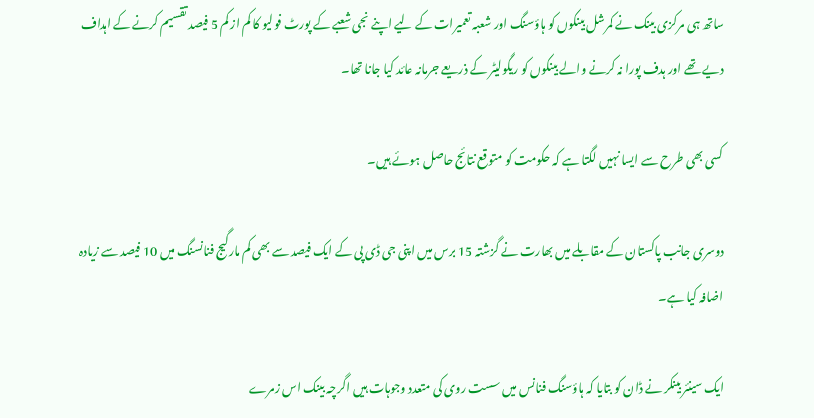ساتھ ہی مرکزی بینک نے کمرشل بینکوں کو ہاؤسنگ اور شعبہ تعمیرات کے لیے اپنے نجی شعبے کے پورٹ فولیو کا کم از کم 5 فیصد تقسیم کرنے کے اہداف دیے تھے اور ہدف پورا نہ کرنے والے بینکوں کو ریگولیٹر کے ذریعے جرمانہ عائد کیا جانا تھا۔

کسی بھی طرح سے ایسا نہیں لگتا ہے کہ حکومت کو متوقع نتائج حاصل ہوئے ہیں۔

دوسری جانب پاکستان کے مقابلے میں بھارت نے گزشتہ 15 برس میں اپنی جی ڈی پی کے ایک فیصد سے بھی کم مارگیج فنانسنگ میں 10 فیصد سے زیادہ اضافہ کیا ہے۔

ایک سینئر بینکر نے ڈان کو بتایا کہ ہاؤسنگ فنانس میں سست روی کی متعدد وجوہات ہیں اگرچہ بینک اس زمرے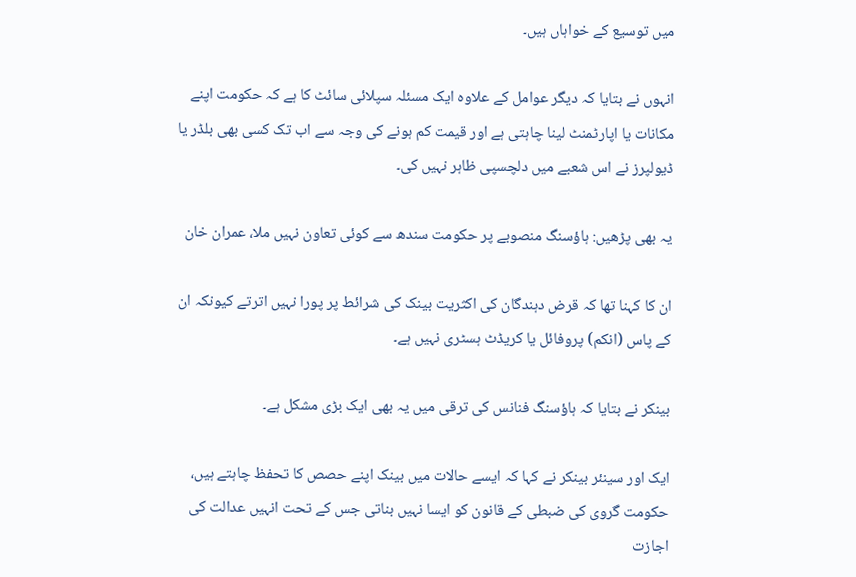میں توسیع کے خواہاں ہیں۔

انہوں نے بتایا کہ دیگر عوامل کے علاوہ ایک مسئلہ سپلائی سائٹ کا ہے کہ حکومت اپنے مکانات یا اپارٹمنٹ لینا چاہتی ہے اور قیمت کم ہونے کی وجہ سے اب تک کسی بھی بلڈر یا ڈیولپرز نے اس شعبے میں دلچسپی ظاہر نہیں کی۔

یہ بھی پڑھیں: ہاؤسنگ منصوبے پر حکومت سندھ سے کوئی تعاون نہیں ملا، عمران خان

ان کا کہنا تھا کہ قرض دہندگان کی اکثریت بینک کی شرائط پر پورا نہیں اترتے کیونکہ ان کے پاس (انکم) پروفائل یا کریڈٹ ہسٹری نہیں ہے۔

بینکر نے بتایا کہ ہاؤسنگ فنانس کی ترقی میں یہ بھی ایک بڑی مشکل ہے۔

ایک اور سینئر بینکر نے کہا کہ ایسے حالات میں بینک اپنے حصص کا تحفظ چاہتے ہیں، حکومت گروی کی ضبطی کے قانون کو ایسا نہیں بناتی جس کے تحت انہیں عدالت کی اجازت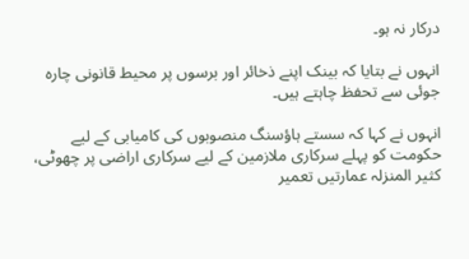درکار نہ ہو۔

انہوں نے بتایا کہ بینک اپنے ذخائر اور برسوں پر محیط قانونی چارہ جوئی سے تحفظ چاہتے ہیں۔

انہوں نے کہا کہ سستے ہاؤسنگ منصوبوں کی کامیابی کے لیے حکومت کو پہلے سرکاری ملازمین کے لیے سرکاری اراضی پر چھوٹی، کثیر المنزلہ عمارتیں تعمیر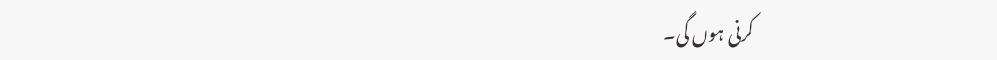کرنی ہوں گی۔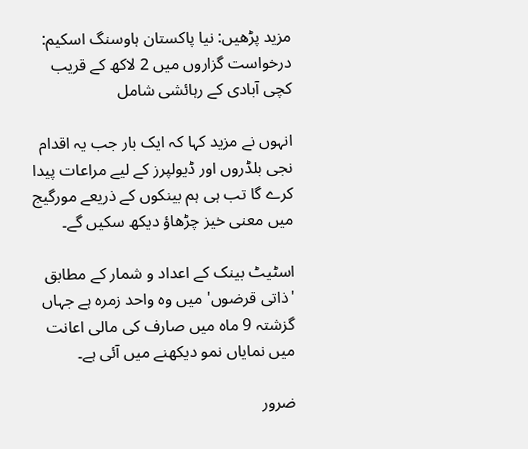مزید پڑھیں: نیا پاکستان ہاوسنگ اسکیم: درخواست گزاروں میں 2 لاکھ کے قریب کچی آبادی کے رہائشی شامل

انہوں نے مزید کہا کہ ایک بار جب یہ اقدام نجی بلڈروں اور ڈیولپرز کے لیے مراعات پیدا کرے گا تب ہی ہم بینکوں کے ذریعے مورگیج میں معنی خیز چڑھاؤ دیکھ سکیں گے۔

اسٹیٹ بینک کے اعداد و شمار کے مطابق 'ذاتی قرضوں' میں وہ واحد زمرہ ہے جہاں گزشتہ 9 ماہ میں صارف کی مالی اعانت میں نمایاں نمو دیکھنے میں آئی ہے۔

ضرور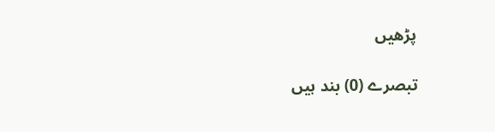پڑھیں

تبصرے (0) بند ہیں